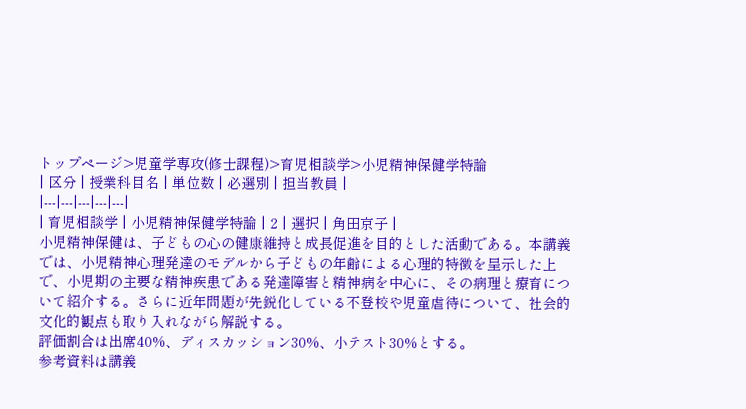トップページ>児童学専攻(修士課程)>育児相談学>小児精神保健学特論
| 区分 | 授業科目名 | 単位数 | 必選別 | 担当教員 |
|---|---|---|---|---|
| 育児相談学 | 小児精神保健学特論 | 2 | 選択 | 角田京子 |
小児精神保健は、子どもの心の健康維持と成長促進を目的とした活動である。本講義では、小児精神心理発達のモデルから子どもの年齢による心理的特徴を呈示した上で、小児期の主要な精神疾患である発達障害と精神病を中心に、その病理と療育について紹介する。さらに近年問題が先鋭化している不登校や児童虐待について、社会的文化的観点も取り入れながら解説する。
評価割合は出席40%、ディスカッション30%、小テスト30%とする。
参考資料は講義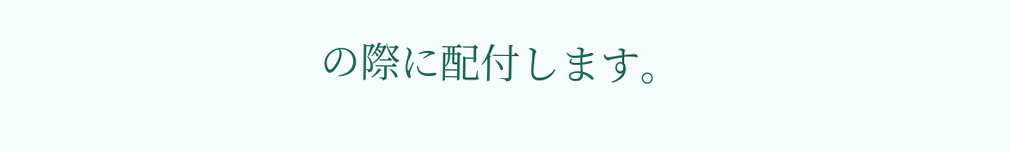の際に配付します。